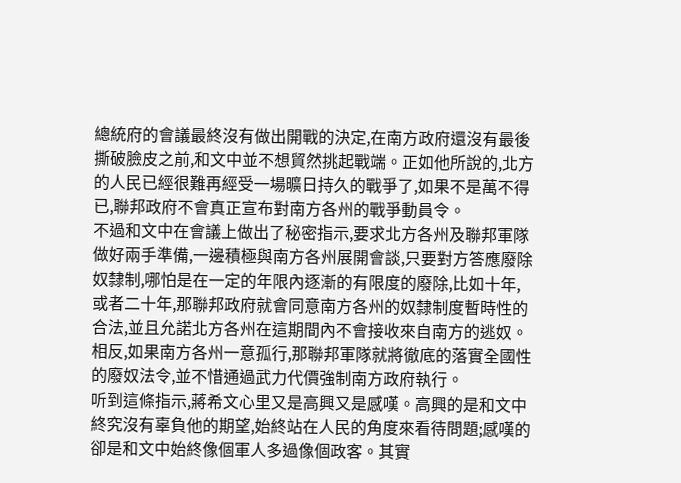總統府的會議最終沒有做出開戰的決定,在南方政府還沒有最後撕破臉皮之前,和文中並不想貿然挑起戰端。正如他所說的,北方的人民已經很難再經受一場曠日持久的戰爭了,如果不是萬不得已,聯邦政府不會真正宣布對南方各州的戰爭動員令。
不過和文中在會議上做出了秘密指示,要求北方各州及聯邦軍隊做好兩手準備,一邊積極與南方各州展開會談,只要對方答應廢除奴隸制,哪怕是在一定的年限內逐漸的有限度的廢除,比如十年,或者二十年,那聯邦政府就會同意南方各州的奴隸制度暫時性的合法,並且允諾北方各州在這期間內不會接收來自南方的逃奴。相反,如果南方各州一意孤行,那聯邦軍隊就將徹底的落實全國性的廢奴法令,並不惜通過武力代價強制南方政府執行。
听到這條指示,蔣希文心里又是高興又是感嘆。高興的是和文中終究沒有辜負他的期望,始終站在人民的角度來看待問題;感嘆的卻是和文中始終像個軍人多過像個政客。其實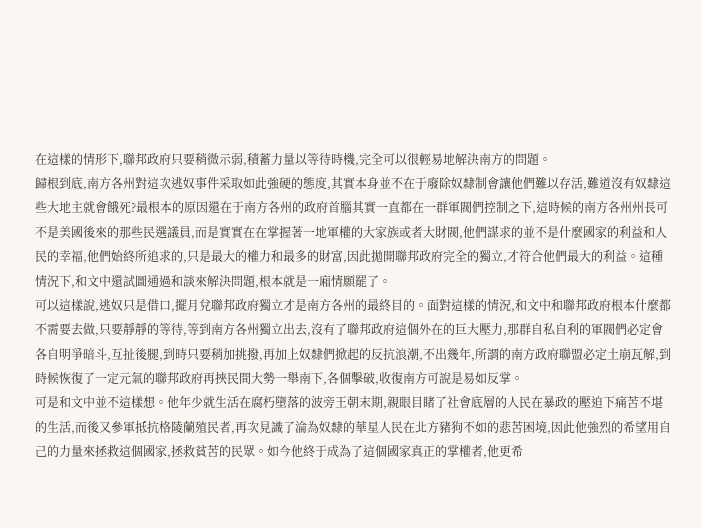在這樣的情形下,聯邦政府只要稍微示弱,積蓄力量以等待時機,完全可以很輕易地解決南方的問題。
歸根到底,南方各州對這次逃奴事件采取如此強硬的態度,其實本身並不在于廢除奴隸制會讓他們難以存活,難道沒有奴隸這些大地主就會餓死?最根本的原因還在于南方各州的政府首腦其實一直都在一群軍閥們控制之下,這時候的南方各州州長可不是美國後來的那些民選議員,而是實實在在掌握著一地軍權的大家族或者大財閥,他們謀求的並不是什麼國家的利益和人民的幸福,他們始終所追求的,只是最大的權力和最多的財富,因此拋開聯邦政府完全的獨立,才符合他們最大的利益。這種情況下,和文中還試圖通過和談來解決問題,根本就是一廂情願罷了。
可以這樣說,逃奴只是借口,擺月兌聯邦政府獨立才是南方各州的最終目的。面對這樣的情況,和文中和聯邦政府根本什麼都不需要去做,只要靜靜的等待,等到南方各州獨立出去,沒有了聯邦政府這個外在的巨大壓力,那群自私自利的軍閥們必定會各自明爭暗斗,互扯後腿,到時只要稍加挑撥,再加上奴隸們掀起的反抗浪潮,不出幾年,所謂的南方政府聯盟必定土崩瓦解,到時候恢復了一定元氣的聯邦政府再挾民間大勢一舉南下,各個擊破,收復南方可說是易如反掌。
可是和文中並不這樣想。他年少就生活在腐朽墮落的波旁王朝末期,親眼目睹了社會底層的人民在暴政的壓迫下痛苦不堪的生活,而後又參軍抵抗格陵蘭殖民者,再次見識了淪為奴隸的華星人民在北方豬狗不如的悲苦困境,因此他強烈的希望用自己的力量來拯救這個國家,拯救貧苦的民眾。如今他終于成為了這個國家真正的掌權者,他更希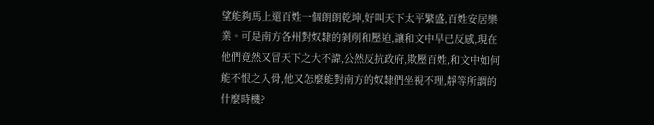望能夠馬上還百姓一個朗朗乾坤,好叫天下太平繁盛,百姓安居樂業。可是南方各州對奴隸的剝削和壓迫,讓和文中早已反感,現在他們竟然又冒天下之大不諱,公然反抗政府,欺壓百姓,和文中如何能不恨之入骨,他又怎麼能對南方的奴隸們坐視不理,靜等所謂的什麼時機?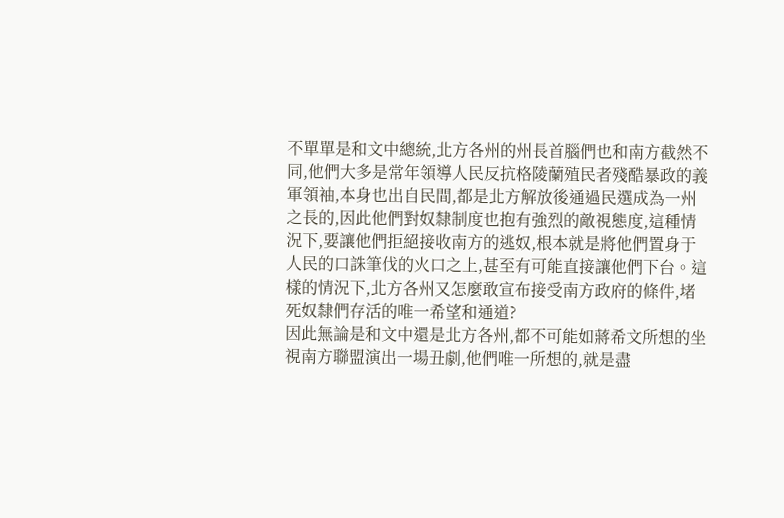不單單是和文中總統,北方各州的州長首腦們也和南方截然不同,他們大多是常年領導人民反抗格陵蘭殖民者殘酷暴政的義軍領袖,本身也出自民間,都是北方解放後通過民選成為一州之長的,因此他們對奴隸制度也抱有強烈的敵視態度,這種情況下,要讓他們拒絕接收南方的逃奴,根本就是將他們置身于人民的口誅筆伐的火口之上,甚至有可能直接讓他們下台。這樣的情況下,北方各州又怎麼敢宣布接受南方政府的條件,堵死奴隸們存活的唯一希望和通道?
因此無論是和文中還是北方各州,都不可能如蔣希文所想的坐視南方聯盟演出一場丑劇,他們唯一所想的,就是盡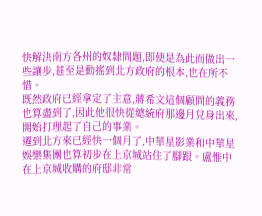快解決南方各州的奴隸問題,即使是為此而做出一些讓步,甚至是動搖到北方政府的根本,也在所不惜。
既然政府已經拿定了主意,蔣希文這個顧問的義務也算盡到了,因此他很快從總統府那邊月兌身出來,開始打理起了自己的事業。
遷到北方來已經快一個月了,中華星影業和中華星娛樂集團也算初步在上京城站住了腳跟。盧惟中在上京城收購的府邸非常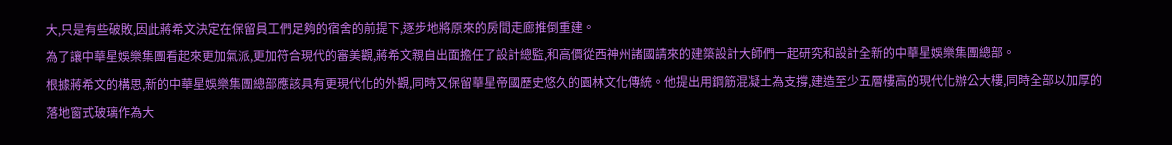大,只是有些破敗,因此蔣希文決定在保留員工們足夠的宿舍的前提下,逐步地將原來的房間走廊推倒重建。
為了讓中華星娛樂集團看起來更加氣派,更加符合現代的審美觀,蔣希文親自出面擔任了設計總監,和高價從西神州諸國請來的建築設計大師們一起研究和設計全新的中華星娛樂集團總部。
根據蔣希文的構思,新的中華星娛樂集團總部應該具有更現代化的外觀,同時又保留華星帝國歷史悠久的園林文化傳統。他提出用鋼筋混凝土為支撐,建造至少五層樓高的現代化辦公大樓,同時全部以加厚的落地窗式玻璃作為大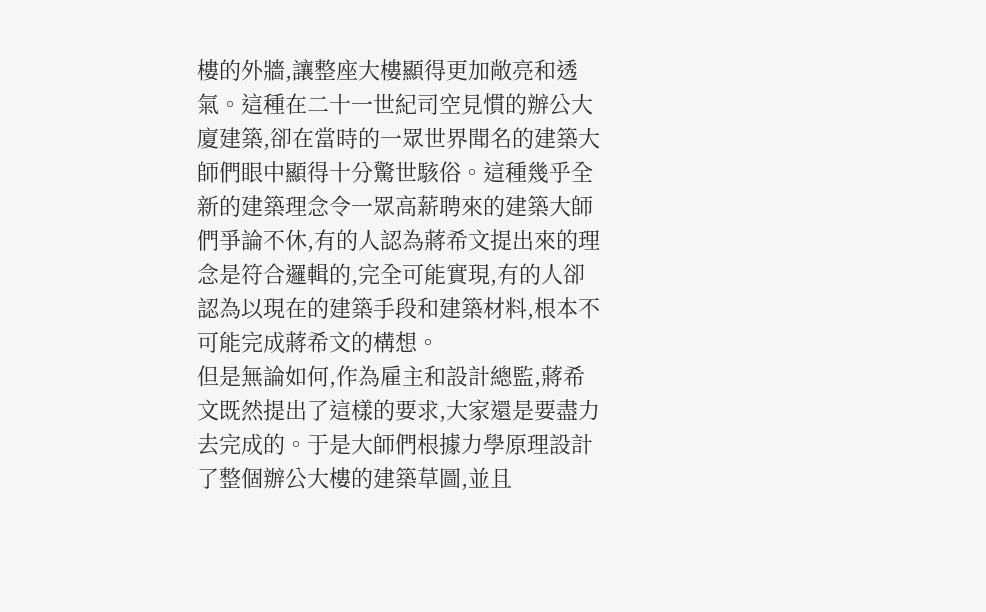樓的外牆,讓整座大樓顯得更加敞亮和透氣。這種在二十一世紀司空見慣的辦公大廈建築,卻在當時的一眾世界聞名的建築大師們眼中顯得十分驚世駭俗。這種幾乎全新的建築理念令一眾高薪聘來的建築大師們爭論不休,有的人認為蔣希文提出來的理念是符合邏輯的,完全可能實現,有的人卻認為以現在的建築手段和建築材料,根本不可能完成蔣希文的構想。
但是無論如何,作為雇主和設計總監,蔣希文既然提出了這樣的要求,大家還是要盡力去完成的。于是大師們根據力學原理設計了整個辦公大樓的建築草圖,並且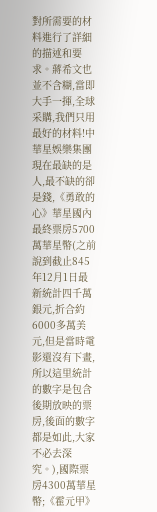對所需要的材料進行了詳細的描述和要求。蔣希文也並不含糊,當即大手一揮,全球采購,我們只用最好的材料!中華星娛樂集團現在最缺的是人,最不缺的卻是錢,《勇敢的心》華星國內最終票房5700萬華星幣(之前說到截止845年12月1日最新統計四千萬銀元,折合約6000多萬美元,但是當時電影還沒有下畫,所以這里統計的數字是包含後期放映的票房,後面的數字都是如此,大家不必去深究。),國際票房4300萬華星幣;《霍元甲》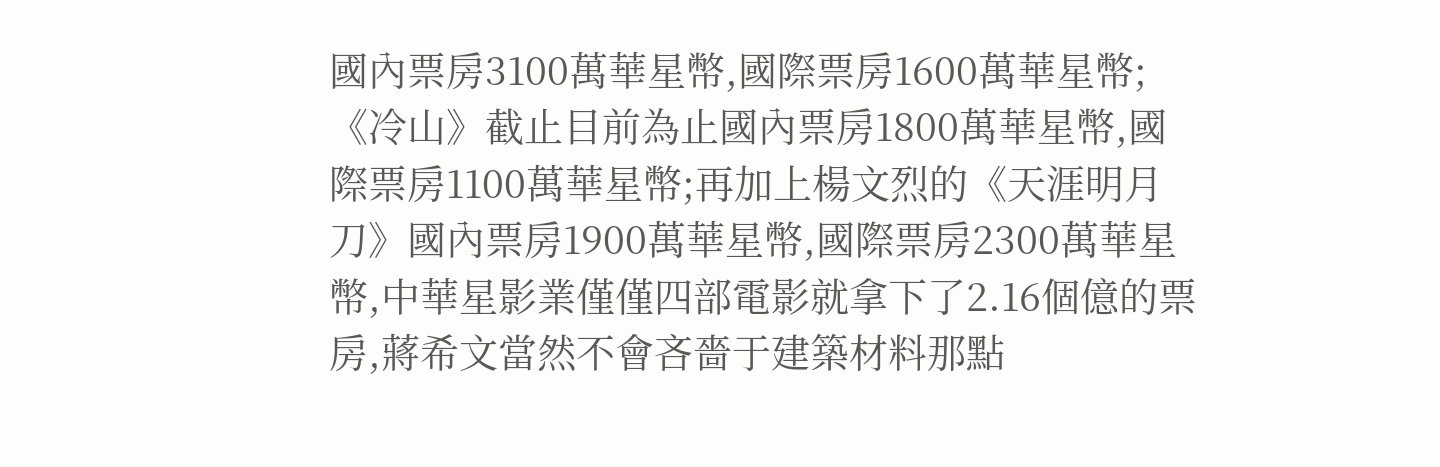國內票房3100萬華星幣,國際票房1600萬華星幣;《冷山》截止目前為止國內票房1800萬華星幣,國際票房1100萬華星幣;再加上楊文烈的《天涯明月刀》國內票房1900萬華星幣,國際票房2300萬華星幣,中華星影業僅僅四部電影就拿下了2.16個億的票房,蔣希文當然不會吝嗇于建築材料那點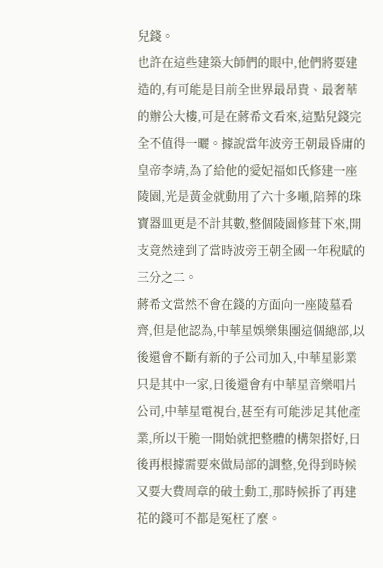兒錢。
也許在這些建築大師們的眼中,他們將要建造的,有可能是目前全世界最昂貴、最奢華的辦公大樓,可是在蔣希文看來,這點兒錢完全不值得一曬。據說當年波旁王朝最昏庸的皇帝李靖,為了給他的愛妃福如氏修建一座陵園,光是黃金就動用了六十多噸,陪葬的珠寶器皿更是不計其數,整個陵園修葺下來,開支竟然達到了當時波旁王朝全國一年稅賦的三分之二。
蔣希文當然不會在錢的方面向一座陵墓看齊,但是他認為,中華星娛樂集團這個總部,以後還會不斷有新的子公司加入,中華星影業只是其中一家,日後還會有中華星音樂唱片公司,中華星電視台,甚至有可能涉足其他產業,所以干脆一開始就把整體的構架搭好,日後再根據需要來做局部的調整,免得到時候又要大費周章的破土動工,那時候拆了再建花的錢可不都是冤枉了麼。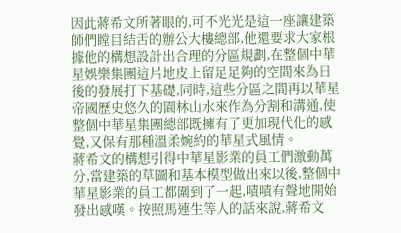因此蔣希文所著眼的,可不光光是這一座讓建築師們瞠目結舌的辦公大樓總部,他還要求大家根據他的構想設計出合理的分區規劃,在整個中華星娛樂集團這片地皮上留足足夠的空間來為日後的發展打下基礎,同時,這些分區之間再以華星帝國歷史悠久的園林山水來作為分割和溝通,使整個中華星集團總部既擁有了更加現代化的感覺,又保有那種溫柔婉約的華星式風情。
蔣希文的構想引得中華星影業的員工們激動萬分,當建築的草圖和基本模型做出來以後,整個中華星影業的員工都圍到了一起,嘖嘖有聲地開始發出感嘆。按照馬連生等人的話來說,蔣希文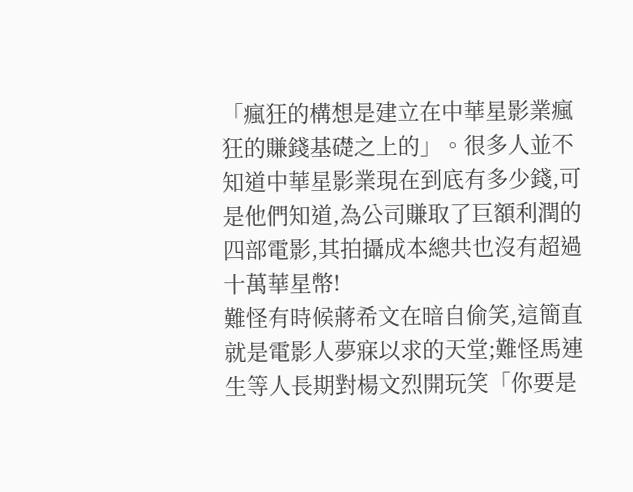「瘋狂的構想是建立在中華星影業瘋狂的賺錢基礎之上的」。很多人並不知道中華星影業現在到底有多少錢,可是他們知道,為公司賺取了巨額利潤的四部電影,其拍攝成本總共也沒有超過十萬華星幣!
難怪有時候蔣希文在暗自偷笑,這簡直就是電影人夢寐以求的天堂;難怪馬連生等人長期對楊文烈開玩笑「你要是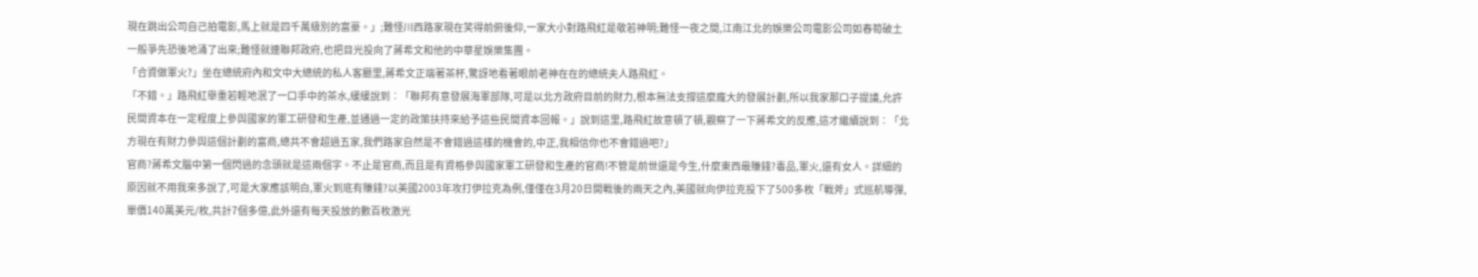現在跳出公司自己拍電影,馬上就是四千萬級別的富豪。」;難怪川西路家現在笑得前俯後仰,一家大小對路飛紅是敬若神明;難怪一夜之間,江南江北的娛樂公司電影公司如春筍破土一般爭先恐後地涌了出來;難怪就連聯邦政府,也把目光投向了蔣希文和他的中華星娛樂集團。
「合資做軍火?」坐在總統府內和文中大總統的私人客廳里,蔣希文正端著茶杯,驚訝地看著眼前老神在在的總統夫人路飛紅。
「不錯。」路飛紅舉重若輕地泯了一口手中的茶水,緩緩說到︰「聯邦有意發展海軍部隊,可是以北方政府目前的財力,根本無法支撐這麼龐大的發展計劃,所以我家那口子提議,允許民間資本在一定程度上參與國家的軍工研發和生產,並通過一定的政策扶持來給予這些民間資本回報。」說到這里,路飛紅故意頓了頓,觀察了一下蔣希文的反應,這才繼續說到︰「北方現在有財力參與這個計劃的富商,總共不會超過五家,我們路家自然是不會錯過這樣的機會的,中正,我相信你也不會錯過吧?」
官商?蔣希文腦中第一個閃過的念頭就是這兩個字。不止是官商,而且是有資格參與國家軍工研發和生產的官商!不管是前世還是今生,什麼東西最賺錢?毒品,軍火,還有女人。詳細的原因就不用我來多說了,可是大家應該明白,軍火到底有賺錢?以美國2003年攻打伊拉克為例,僅僅在3月20日開戰後的兩天之內,美國就向伊拉克投下了500多枚「戰斧」式巡航導彈,單價140萬美元/枚,共計7個多億,此外還有每天投放的數百枚激光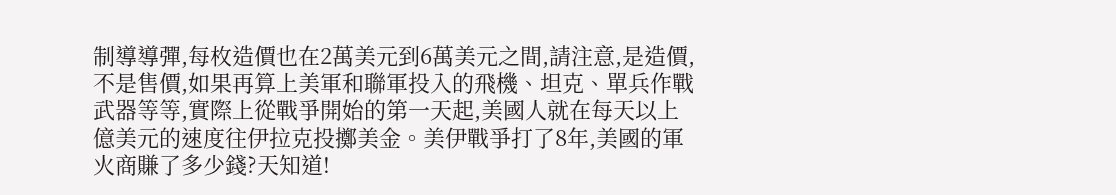制導導彈,每枚造價也在2萬美元到6萬美元之間,請注意,是造價,不是售價,如果再算上美軍和聯軍投入的飛機、坦克、單兵作戰武器等等,實際上從戰爭開始的第一天起,美國人就在每天以上億美元的速度往伊拉克投擲美金。美伊戰爭打了8年,美國的軍火商賺了多少錢?天知道!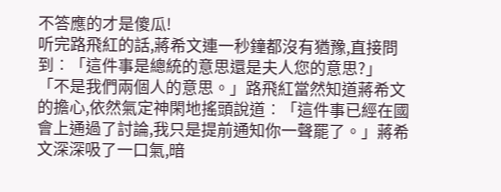不答應的才是傻瓜!
听完路飛紅的話,蔣希文連一秒鐘都沒有猶豫,直接問到︰「這件事是總統的意思還是夫人您的意思?」
「不是我們兩個人的意思。」路飛紅當然知道蔣希文的擔心,依然氣定神閑地搖頭說道︰「這件事已經在國會上通過了討論,我只是提前通知你一聲罷了。」蔣希文深深吸了一口氣,暗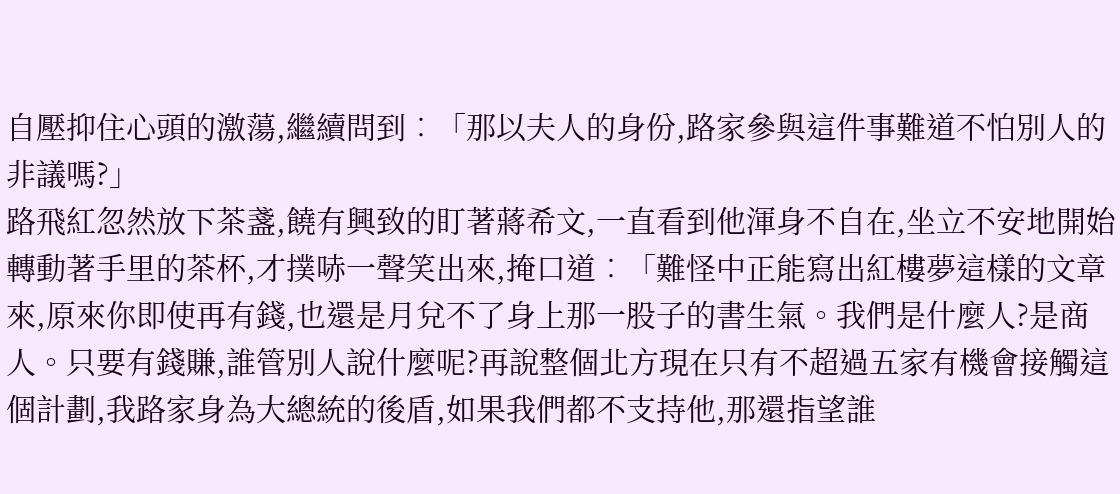自壓抑住心頭的激蕩,繼續問到︰「那以夫人的身份,路家參與這件事難道不怕別人的非議嗎?」
路飛紅忽然放下茶盞,饒有興致的盯著蔣希文,一直看到他渾身不自在,坐立不安地開始轉動著手里的茶杯,才撲哧一聲笑出來,掩口道︰「難怪中正能寫出紅樓夢這樣的文章來,原來你即使再有錢,也還是月兌不了身上那一股子的書生氣。我們是什麼人?是商人。只要有錢賺,誰管別人說什麼呢?再說整個北方現在只有不超過五家有機會接觸這個計劃,我路家身為大總統的後盾,如果我們都不支持他,那還指望誰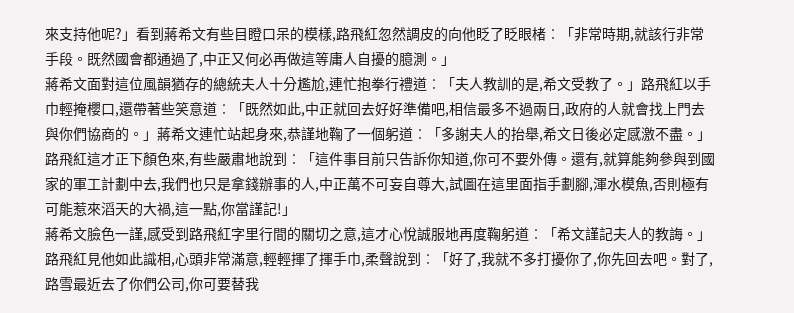來支持他呢?」看到蔣希文有些目瞪口呆的模樣,路飛紅忽然調皮的向他眨了眨眼楮︰「非常時期,就該行非常手段。既然國會都通過了,中正又何必再做這等庸人自擾的臆測。」
蔣希文面對這位風韻猶存的總統夫人十分尷尬,連忙抱拳行禮道︰「夫人教訓的是,希文受教了。」路飛紅以手巾輕掩櫻口,還帶著些笑意道︰「既然如此,中正就回去好好準備吧,相信最多不過兩日,政府的人就會找上門去與你們協商的。」蔣希文連忙站起身來,恭謹地鞠了一個躬道︰「多謝夫人的抬舉,希文日後必定感激不盡。」路飛紅這才正下顏色來,有些嚴肅地說到︰「這件事目前只告訴你知道,你可不要外傳。還有,就算能夠參與到國家的軍工計劃中去,我們也只是拿錢辦事的人,中正萬不可妄自尊大,試圖在這里面指手劃腳,渾水模魚,否則極有可能惹來滔天的大禍,這一點,你當謹記!」
蔣希文臉色一謹,感受到路飛紅字里行間的關切之意,這才心悅誠服地再度鞠躬道︰「希文謹記夫人的教誨。」路飛紅見他如此識相,心頭非常滿意,輕輕揮了揮手巾,柔聲說到︰「好了,我就不多打擾你了,你先回去吧。對了,路雪最近去了你們公司,你可要替我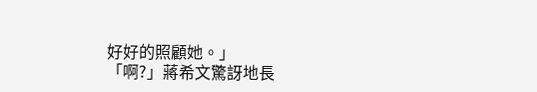好好的照顧她。」
「啊?」蔣希文驚訝地長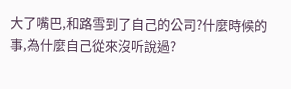大了嘴巴,和路雪到了自己的公司?什麼時候的事,為什麼自己從來沒听說過?